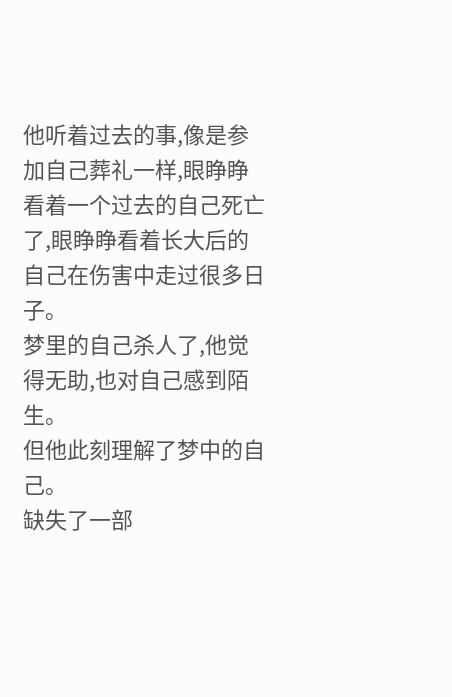他听着过去的事,像是参加自己葬礼一样,眼睁睁看着一个过去的自己死亡了,眼睁睁看着长大后的自己在伤害中走过很多日子。
梦里的自己杀人了,他觉得无助,也对自己感到陌生。
但他此刻理解了梦中的自己。
缺失了一部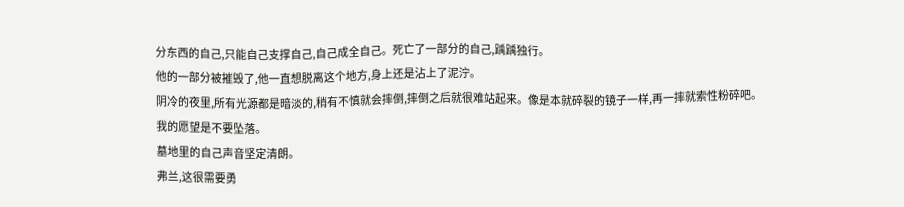分东西的自己,只能自己支撑自己,自己成全自己。死亡了一部分的自己,踽踽独行。
他的一部分被摧毁了,他一直想脱离这个地方,身上还是沾上了泥泞。
阴冷的夜里,所有光源都是暗淡的,稍有不慎就会摔倒,摔倒之后就很难站起来。像是本就碎裂的镜子一样,再一摔就索性粉碎吧。
我的愿望是不要坠落。
墓地里的自己声音坚定清朗。
弗兰,这很需要勇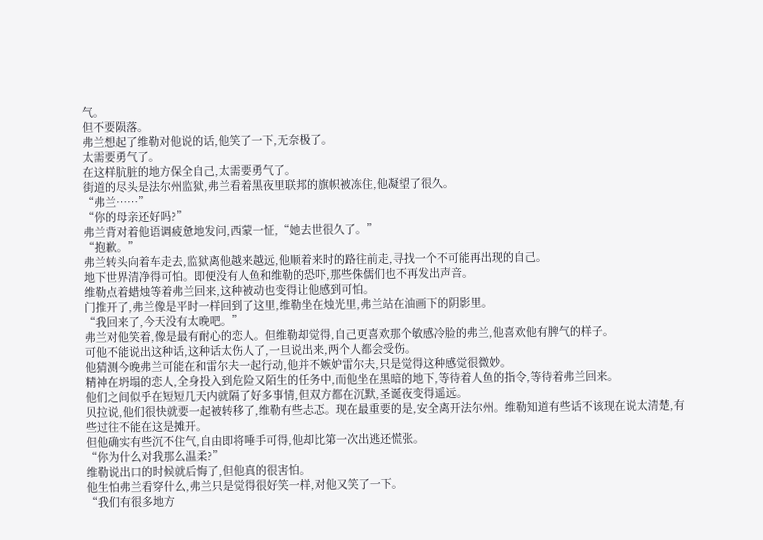气。
但不要陨落。
弗兰想起了维勒对他说的话,他笑了一下,无奈极了。
太需要勇气了。
在这样肮脏的地方保全自己,太需要勇气了。
街道的尽头是法尔州监狱,弗兰看着黑夜里联邦的旗帜被冻住,他凝望了很久。
“弗兰……”
“你的母亲还好吗?”
弗兰背对着他语调疲惫地发问,西蒙一怔,“她去世很久了。”
“抱歉。”
弗兰转头向着车走去,监狱离他越来越远,他顺着来时的路往前走,寻找一个不可能再出现的自己。
地下世界清净得可怕。即便没有人鱼和维勒的恐吓,那些侏儒们也不再发出声音。
维勒点着蜡烛等着弗兰回来,这种被动也变得让他感到可怕。
门推开了,弗兰像是平时一样回到了这里,维勒坐在烛光里,弗兰站在油画下的阴影里。
“我回来了,今天没有太晚吧。”
弗兰对他笑着,像是最有耐心的恋人。但维勒却觉得,自己更喜欢那个敏感冷脸的弗兰,他喜欢他有脾气的样子。
可他不能说出这种话,这种话太伤人了,一旦说出来,两个人都会受伤。
他猜测今晚弗兰可能在和雷尔夫一起行动,他并不嫉妒雷尔夫,只是觉得这种感觉很微妙。
精神在坍塌的恋人,全身投入到危险又陌生的任务中,而他坐在黑暗的地下,等待着人鱼的指令,等待着弗兰回来。
他们之间似乎在短短几天内就隔了好多事情,但双方都在沉默,圣诞夜变得遥远。
贝拉说,他们很快就要一起被转移了,维勒有些忐忑。现在最重要的是,安全离开法尔州。维勒知道有些话不该现在说太清楚,有些过往不能在这是摊开。
但他确实有些沉不住气,自由即将唾手可得,他却比第一次出逃还慌张。
“你为什么对我那么温柔?”
维勒说出口的时候就后悔了,但他真的很害怕。
他生怕弗兰看穿什么,弗兰只是觉得很好笑一样,对他又笑了一下。
“我们有很多地方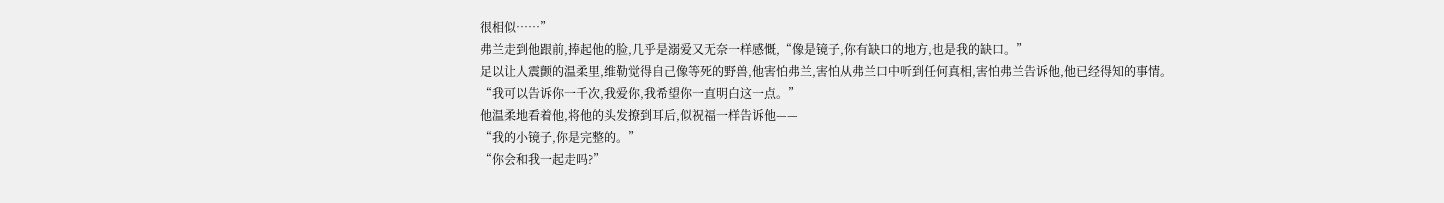很相似……”
弗兰走到他跟前,捧起他的脸,几乎是溺爱又无奈一样感慨,“像是镜子,你有缺口的地方,也是我的缺口。”
足以让人震颤的温柔里,维勒觉得自己像等死的野兽,他害怕弗兰,害怕从弗兰口中听到任何真相,害怕弗兰告诉他,他已经得知的事情。
“我可以告诉你一千次,我爱你,我希望你一直明白这一点。”
他温柔地看着他,将他的头发撩到耳后,似祝福一样告诉他——
“我的小镜子,你是完整的。”
“你会和我一起走吗?”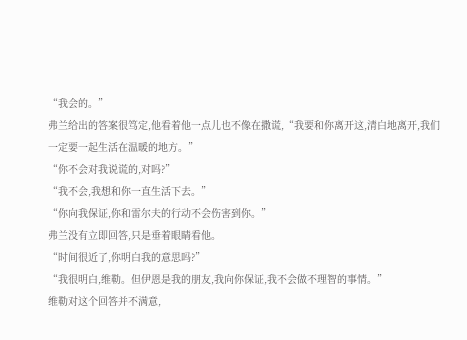“我会的。”
弗兰给出的答案很笃定,他看着他一点儿也不像在撒谎,“我要和你离开这,清白地离开,我们一定要一起生活在温暖的地方。”
“你不会对我说谎的,对吗?”
“我不会,我想和你一直生活下去。”
“你向我保证,你和雷尔夫的行动不会伤害到你。”
弗兰没有立即回答,只是垂着眼睛看他。
“时间很近了,你明白我的意思吗?”
“我很明白,维勒。但伊恩是我的朋友,我向你保证,我不会做不理智的事情。”
维勒对这个回答并不满意,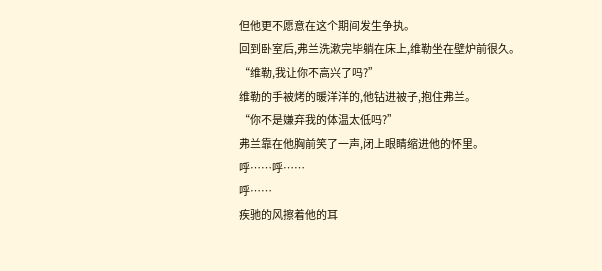但他更不愿意在这个期间发生争执。
回到卧室后,弗兰洗漱完毕躺在床上,维勒坐在壁炉前很久。
“维勒,我让你不高兴了吗?”
维勒的手被烤的暖洋洋的,他钻进被子,抱住弗兰。
“你不是嫌弃我的体温太低吗?”
弗兰靠在他胸前笑了一声,闭上眼睛缩进他的怀里。
呼……呼……
呼……
疾驰的风擦着他的耳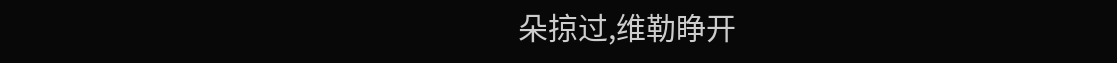朵掠过,维勒睁开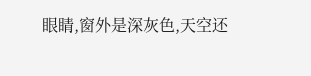眼睛,窗外是深灰色,天空还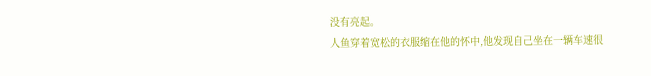没有亮起。
人鱼穿着宽松的衣服缩在他的怀中,他发现自己坐在一辆车速很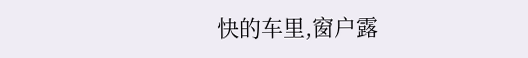快的车里,窗户露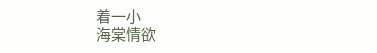着一小
海棠情欲